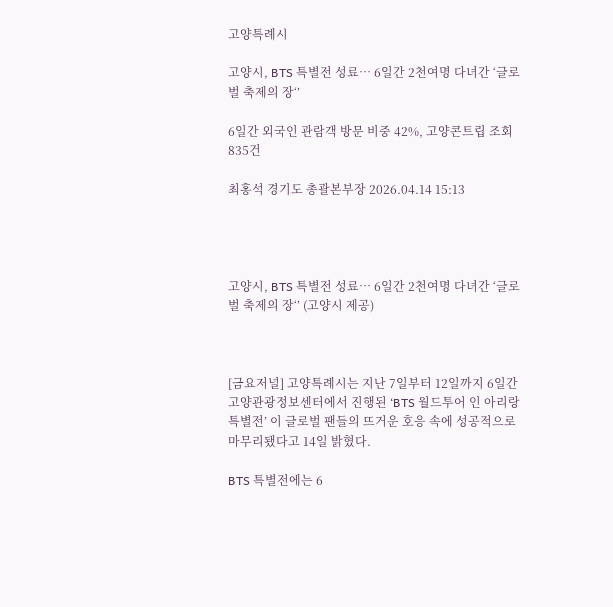고양특례시

고양시, BTS 특별전 성료… 6일간 2천여명 다녀간 ‘글로벌 축제의 장‘’

6일간 외국인 관람객 방문 비중 42%, 고양콘트립 조회 835건

최홍석 경기도 총괄본부장 2026.04.14 15:13




고양시, BTS 특별전 성료… 6일간 2천여명 다녀간 ‘글로벌 축제의 장‘’ (고양시 제공)



[금요저널] 고양특례시는 지난 7일부터 12일까지 6일간 고양관광정보센터에서 진행된 ‘BTS 월드투어 인 아리랑 특별전’ 이 글로벌 팬들의 뜨거운 호응 속에 성공적으로 마무리됐다고 14일 밝혔다.

BTS 특별전에는 6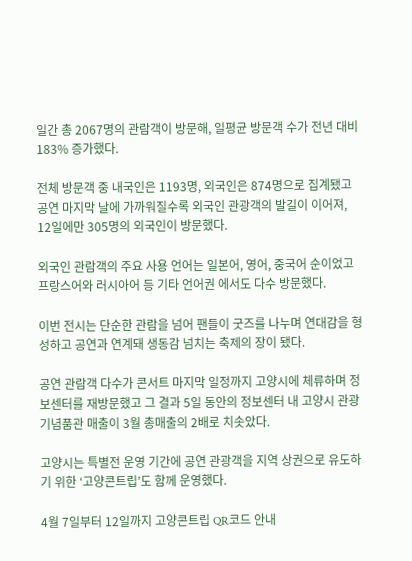일간 총 2067명의 관람객이 방문해, 일평균 방문객 수가 전년 대비 183% 증가했다.

전체 방문객 중 내국인은 1193명, 외국인은 874명으로 집계됐고 공연 마지막 날에 가까워질수록 외국인 관광객의 발길이 이어져, 12일에만 305명의 외국인이 방문했다.

외국인 관람객의 주요 사용 언어는 일본어, 영어, 중국어 순이었고 프랑스어와 러시아어 등 기타 언어권 에서도 다수 방문했다.

이번 전시는 단순한 관람을 넘어 팬들이 굿즈를 나누며 연대감을 형성하고 공연과 연계돼 생동감 넘치는 축제의 장이 됐다.

공연 관람객 다수가 콘서트 마지막 일정까지 고양시에 체류하며 정보센터를 재방문했고 그 결과 5일 동안의 정보센터 내 고양시 관광기념품관 매출이 3월 총매출의 2배로 치솟았다.

고양시는 특별전 운영 기간에 공연 관광객을 지역 상권으로 유도하기 위한 ‘고양콘트립’도 함께 운영했다.

4월 7일부터 12일까지 고양콘트립 QR코드 안내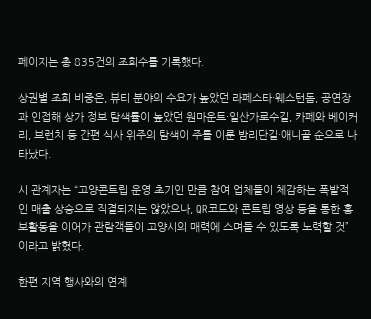페이지는 총 835건의 조회수를 기록했다.

상권별 조회 비중은, 뷰티 분야의 수요가 높았던 라페스타·웨스턴돔, 공연장과 인접해 상가 정보 탐색률이 높았던 원마운트·일산가로수길, 카페와 베이커리, 브런치 등 간편 식사 위주의 탐색이 주를 이룬 밤리단길·애니골 순으로 나타났다.

시 관계자는 “고양콘트립 운영 초기인 만큼 참여 업체들이 체감하는 폭발적인 매출 상승으로 직결되지는 않았으나, QR코드와 콘트립 영상 등을 통한 홍보활동을 이어가 관람객들이 고양시의 매력에 스며들 수 있도록 노력할 것”이라고 밝혔다.

한편 지역 행사와의 연계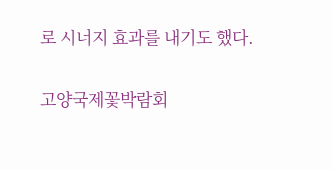로 시너지 효과를 내기도 했다.

고양국제꽃박람회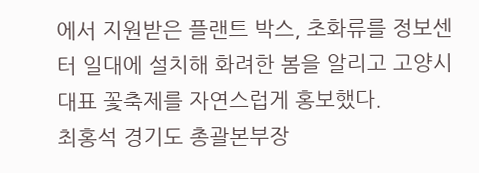에서 지원받은 플랜트 박스, 초화류를 정보센터 일대에 설치해 화려한 봄을 알리고 고양시 대표 꽃축제를 자연스럽게 홍보했다.
최홍석 경기도 총괄본부장